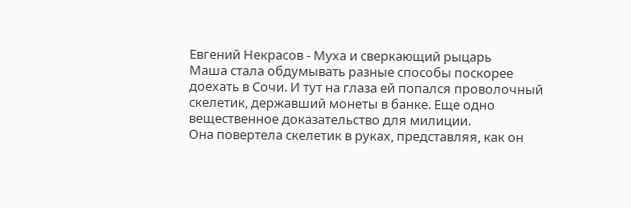Евгений Некрасов - Муха и сверкающий рыцарь
Маша стала обдумывать разные способы поскорее доехать в Сочи. И тут на глаза ей попался проволочный скелетик, державший монеты в банке. Еще одно вещественное доказательство для милиции.
Она повертела скелетик в руках, представляя, как он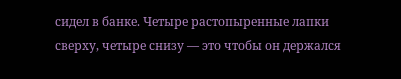сидел в банке. Четыре растопыренные лапки сверху, четыре снизу — это чтобы он держался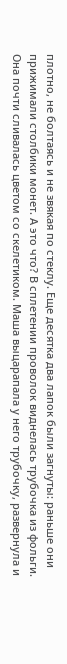плотно, не болтаясь и не звякая по стеклу. Еще десятка два лапок были загнуты: раньше они прижимали столбики монет. А это что? В сплетении проволок виднелась трубочка из фольги. Она почти сливалась цветом со скелетиком. Маша выцарапала у него трубочку, развернула и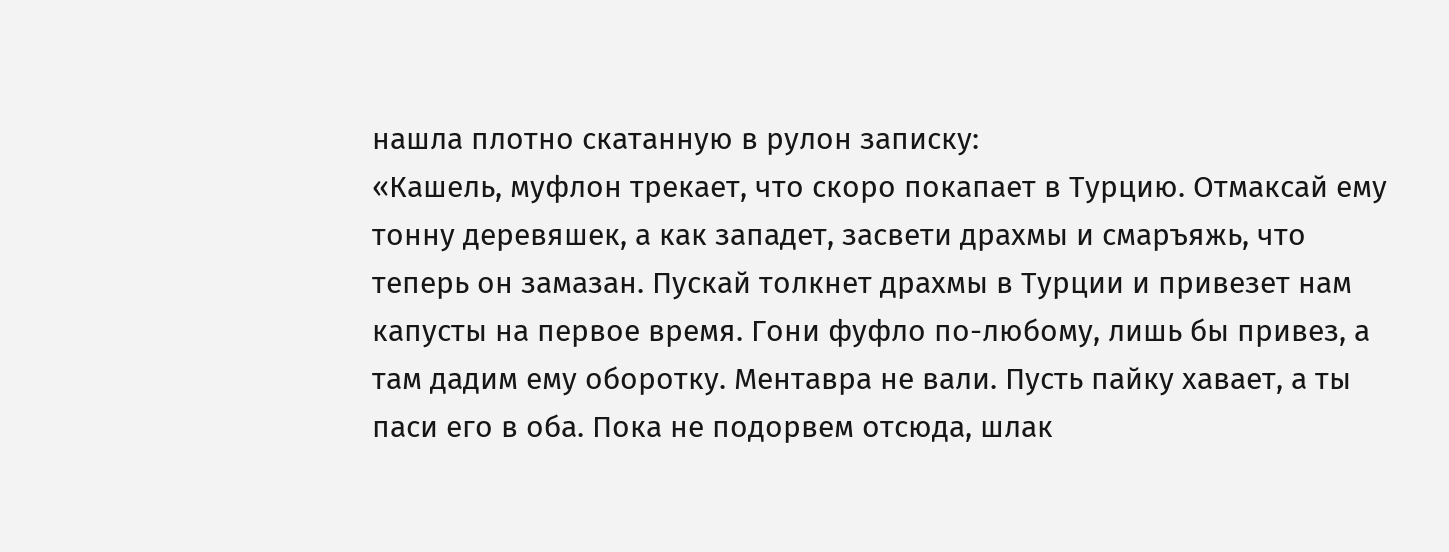нашла плотно скатанную в рулон записку:
«Кашель, муфлон трекает, что скоро покапает в Турцию. Отмаксай ему тонну деревяшек, а как западет, засвети драхмы и смаръяжь, что теперь он замазан. Пускай толкнет драхмы в Турции и привезет нам капусты на первое время. Гони фуфло по-любому, лишь бы привез, а там дадим ему оборотку. Ментавра не вали. Пусть пайку хавает, а ты паси его в оба. Пока не подорвем отсюда, шлак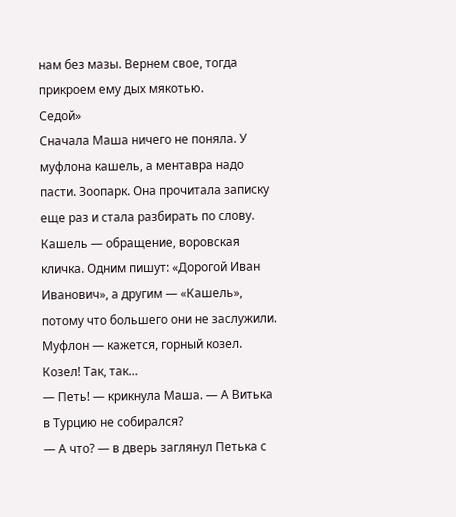нам без мазы. Вернем свое, тогда прикроем ему дых мякотью.
Седой»
Сначала Маша ничего не поняла. У муфлона кашель, а ментавра надо пасти. Зоопарк. Она прочитала записку еще раз и стала разбирать по слову.
Кашель — обращение, воровская кличка. Одним пишут: «Дорогой Иван Иванович», а другим — «Кашель», потому что большего они не заслужили.
Муфлон — кажется, горный козел. Козел! Так, так…
— Петь! — крикнула Маша. — А Витька в Турцию не собирался?
— А что? — в дверь заглянул Петька с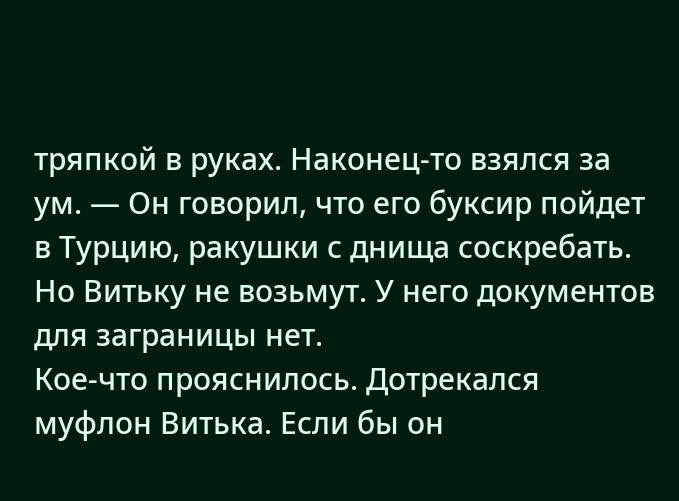тряпкой в руках. Наконец-то взялся за ум. — Он говорил, что его буксир пойдет в Турцию, ракушки с днища соскребать. Но Витьку не возьмут. У него документов для заграницы нет.
Кое-что прояснилось. Дотрекался муфлон Витька. Если бы он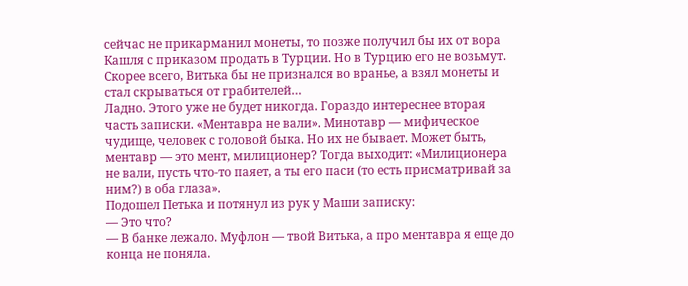сейчас не прикарманил монеты, то позже получил бы их от вора Кашля с приказом продать в Турции. Но в Турцию его не возьмут. Скорее всего, Витька бы не признался во вранье, а взял монеты и стал скрываться от грабителей…
Ладно. Этого уже не будет никогда. Гораздо интереснее вторая часть записки. «Ментавра не вали». Минотавр — мифическое чудище, человек с головой быка. Но их не бывает. Может быть, ментавр — это мент, милиционер? Тогда выходит: «Милиционера не вали, пусть что-то паяет, а ты его паси (то есть присматривай за ним?) в оба глаза».
Подошел Петька и потянул из рук у Маши записку:
— Это что?
— В банке лежало. Муфлон — твой Витька, а про ментавра я еще до конца не поняла.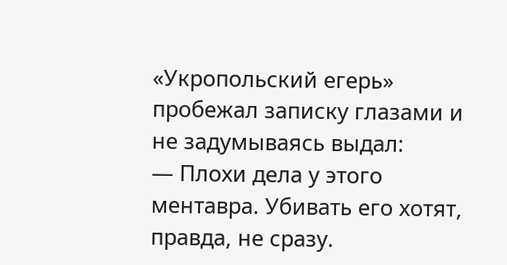«Укропольский егерь» пробежал записку глазами и не задумываясь выдал:
— Плохи дела у этого ментавра. Убивать его хотят, правда, не сразу.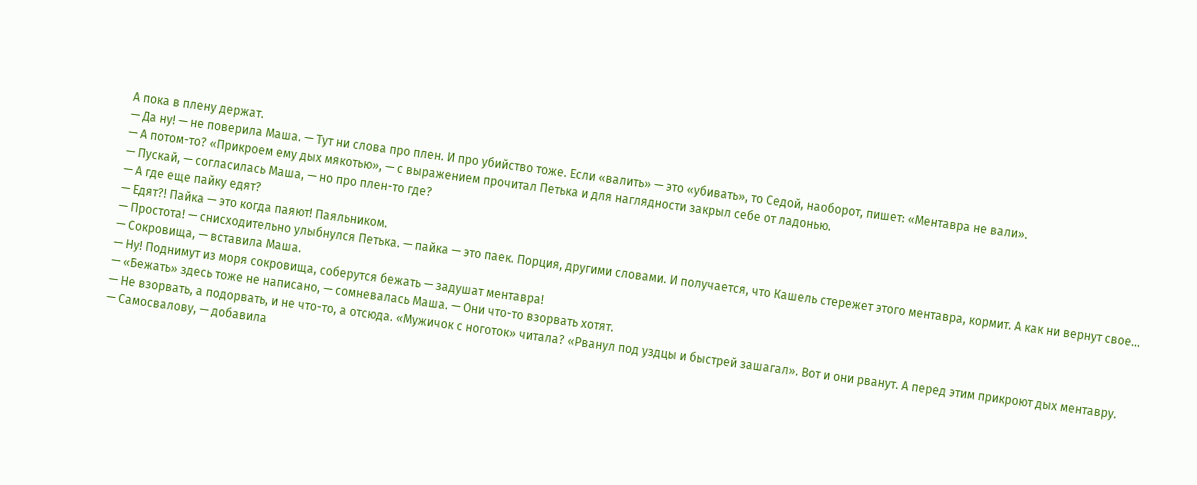А пока в плену держат.
— Да ну! — не поверила Маша. — Тут ни слова про плен. И про убийство тоже. Если «валить» — это «убивать», то Седой, наоборот, пишет: «Ментавра не вали».
— А потом-то? «Прикроем ему дых мякотью», — с выражением прочитал Петька и для наглядности закрыл себе от ладонью.
— Пускай, — согласилась Маша, — но про плен-то где?
— А где еще пайку едят?
— Едят?! Пайка — это когда паяют! Паяльником.
— Простота! — снисходительно улыбнулся Петька. — пайка — это паек. Порция, другими словами. И получается, что Кашель стережет этого ментавра, кормит. А как ни вернут свое…
— Сокровища, — вставила Маша.
— Ну! Поднимут из моря сокровища, соберутся бежать — задушат ментавра!
— «Бежать» здесь тоже не написано, — сомневалась Маша. — Они что-то взорвать хотят.
— Не взорвать, а подорвать, и не что-то, а отсюда. «Мужичок с ноготок» читала? «Рванул под уздцы и быстрей зашагал». Вот и они рванут. А перед этим прикроют дых ментавру.
— Самосвалову, — добавила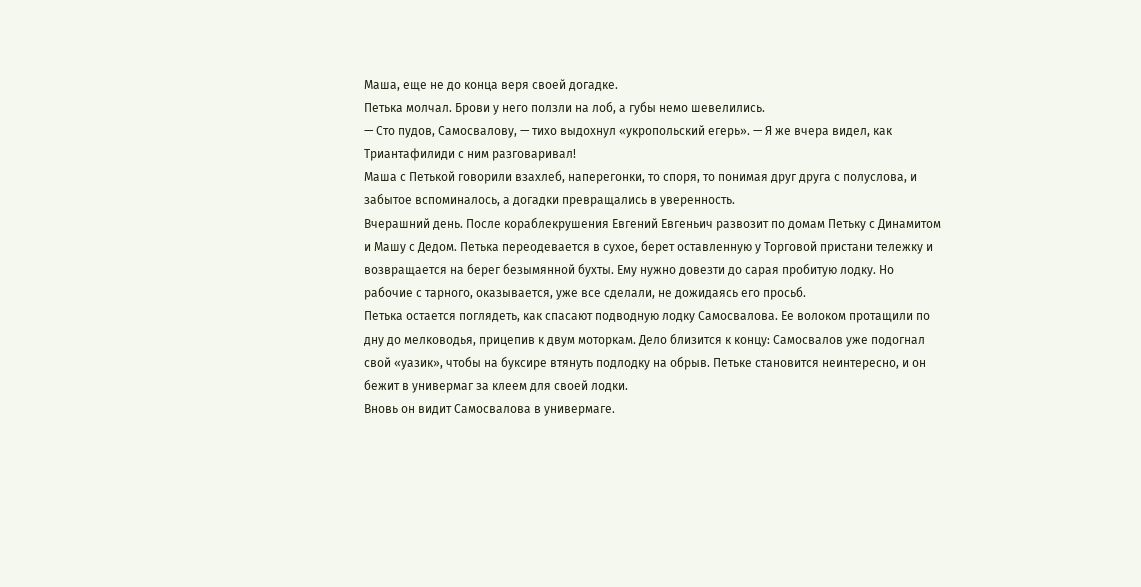Маша, еще не до конца веря своей догадке.
Петька молчал. Брови у него ползли на лоб, а губы немо шевелились.
— Сто пудов, Самосвалову, — тихо выдохнул «укропольский егерь». — Я же вчера видел, как Триантафилиди с ним разговаривал!
Маша с Петькой говорили взахлеб, наперегонки, то споря, то понимая друг друга с полуслова, и забытое вспоминалось, а догадки превращались в уверенность.
Вчерашний день. После кораблекрушения Евгений Евгеньич развозит по домам Петьку с Динамитом и Машу с Дедом. Петька переодевается в сухое, берет оставленную у Торговой пристани тележку и возвращается на берег безымянной бухты. Ему нужно довезти до сарая пробитую лодку. Но рабочие с тарного, оказывается, уже все сделали, не дожидаясь его просьб.
Петька остается поглядеть, как спасают подводную лодку Самосвалова. Ее волоком протащили по дну до мелководья, прицепив к двум моторкам. Дело близится к концу: Самосвалов уже подогнал свой «уазик», чтобы на буксире втянуть подлодку на обрыв. Петьке становится неинтересно, и он бежит в универмаг за клеем для своей лодки.
Вновь он видит Самосвалова в универмаге.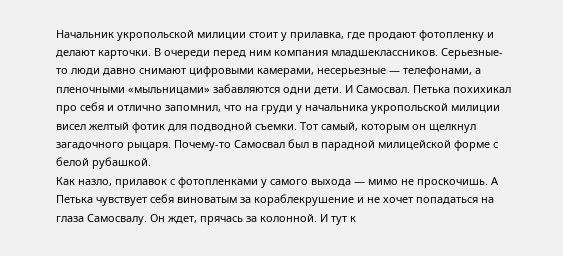Начальник укропольской милиции стоит у прилавка, где продают фотопленку и делают карточки. В очереди перед ним компания младшеклассников. Серьезные-то люди давно снимают цифровыми камерами, несерьезные — телефонами, а пленочными «мыльницами» забавляются одни дети. И Самосвал. Петька похихикал про себя и отлично запомнил, что на груди у начальника укропольской милиции висел желтый фотик для подводной съемки. Тот самый, которым он щелкнул загадочного рыцаря. Почему-то Самосвал был в парадной милицейской форме с белой рубашкой.
Как назло, прилавок с фотопленками у самого выхода — мимо не проскочишь. А Петька чувствует себя виноватым за кораблекрушение и не хочет попадаться на глаза Самосвалу. Он ждет, прячась за колонной. И тут к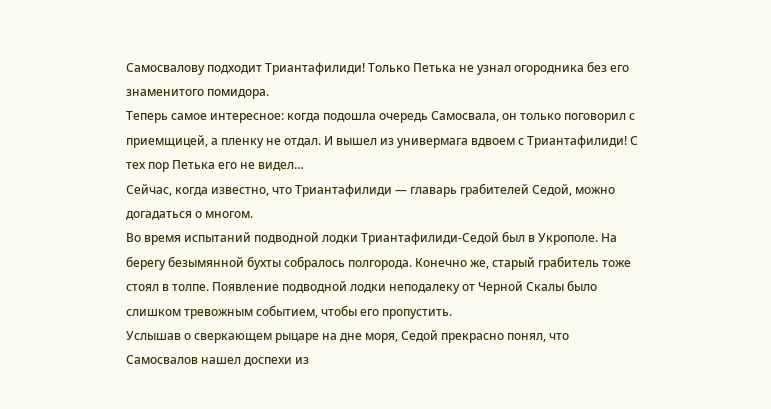Самосвалову подходит Триантафилиди! Только Петька не узнал огородника без его знаменитого помидора.
Теперь самое интересное: когда подошла очередь Самосвала, он только поговорил с приемщицей, а пленку не отдал. И вышел из универмага вдвоем с Триантафилиди! С тех пор Петька его не видел…
Сейчас, когда известно, что Триантафилиди — главарь грабителей Седой, можно догадаться о многом.
Во время испытаний подводной лодки Триантафилиди-Седой был в Укрополе. На берегу безымянной бухты собралось полгорода. Конечно же, старый грабитель тоже стоял в толпе. Появление подводной лодки неподалеку от Черной Скалы было слишком тревожным событием, чтобы его пропустить.
Услышав о сверкающем рыцаре на дне моря, Седой прекрасно понял, что Самосвалов нашел доспехи из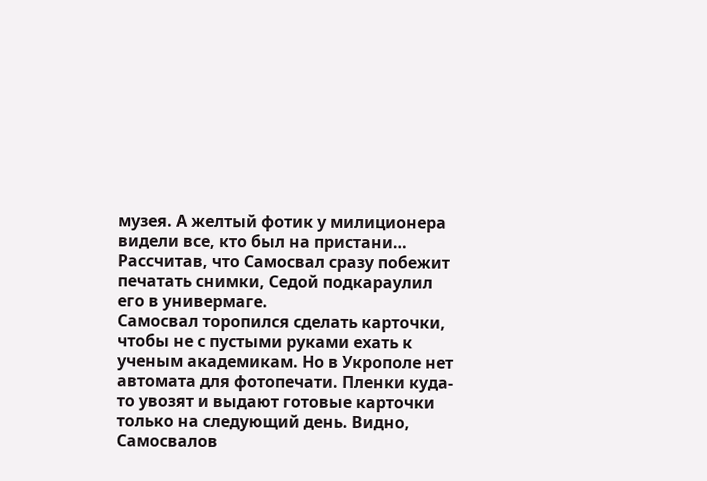музея. А желтый фотик у милиционера видели все, кто был на пристани… Рассчитав, что Самосвал сразу побежит печатать снимки, Седой подкараулил его в универмаге.
Самосвал торопился сделать карточки, чтобы не с пустыми руками ехать к ученым академикам. Но в Укрополе нет автомата для фотопечати. Пленки куда-то увозят и выдают готовые карточки только на следующий день. Видно, Самосвалов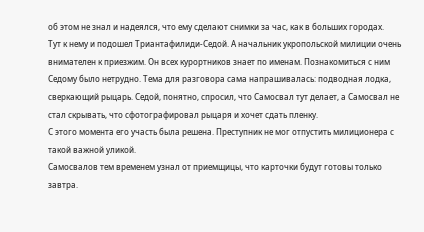об этом не знал и надеялся, что ему сделают снимки за час, как в больших городах.
Тут к нему и подошел Триантафилиди-Седой. А начальник укропольской милиции очень внимателен к приезжим. Он всех курортников знает по именам. Познакомиться с ним Седому было нетрудно. Тема для разговора сама напрашивалась: подводная лодка, сверкающий рыцарь. Седой, понятно, спросил, что Самосвал тут делает, а Самосвал не стал скрывать, что сфотографировал рыцаря и хочет сдать пленку.
С этого момента его участь была решена. Преступник не мог отпустить милиционера с такой важной уликой.
Самосвалов тем временем узнал от приемщицы, что карточки будут готовы только завтра.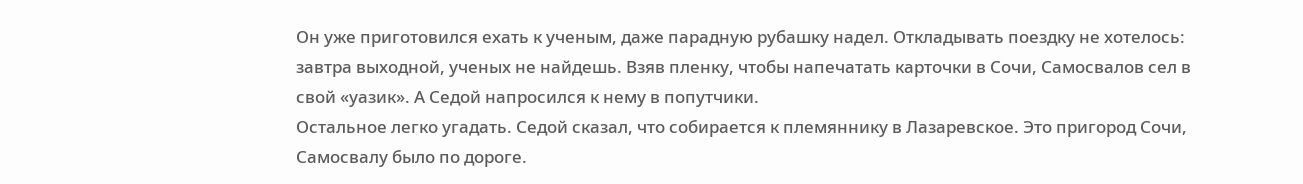Он уже приготовился ехать к ученым, даже парадную рубашку надел. Откладывать поездку не хотелось: завтра выходной, ученых не найдешь. Взяв пленку, чтобы напечатать карточки в Сочи, Самосвалов сел в свой «уазик». А Седой напросился к нему в попутчики.
Остальное легко угадать. Седой сказал, что собирается к племяннику в Лазаревское. Это пригород Сочи, Самосвалу было по дороге.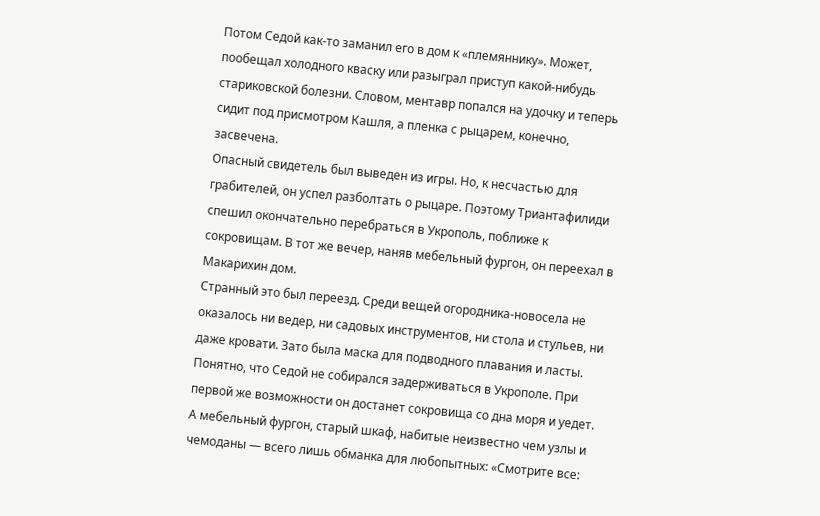Потом Седой как-то заманил его в дом к «племяннику». Может, пообещал холодного кваску или разыграл приступ какой-нибудь стариковской болезни. Словом, ментавр попался на удочку и теперь сидит под присмотром Кашля, а пленка с рыцарем, конечно, засвечена.
Опасный свидетель был выведен из игры. Но, к несчастью для грабителей, он успел разболтать о рыцаре. Поэтому Триантафилиди спешил окончательно перебраться в Укрополь, поближе к сокровищам. В тот же вечер, наняв мебельный фургон, он переехал в Макарихин дом.
Странный это был переезд. Среди вещей огородника-новосела не оказалось ни ведер, ни садовых инструментов, ни стола и стульев, ни даже кровати. Зато была маска для подводного плавания и ласты. Понятно, что Седой не собирался задерживаться в Укрополе. При первой же возможности он достанет сокровища со дна моря и уедет. А мебельный фургон, старый шкаф, набитые неизвестно чем узлы и чемоданы — всего лишь обманка для любопытных: «Смотрите все: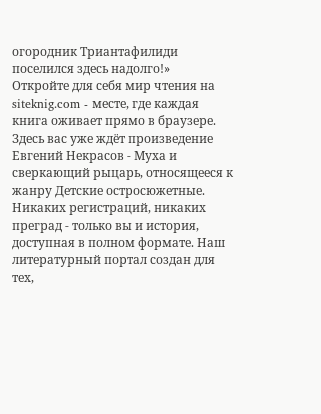огородник Триантафилиди поселился здесь надолго!»
Откройте для себя мир чтения на siteknig.com - месте, где каждая книга оживает прямо в браузере. Здесь вас уже ждёт произведение Евгений Некрасов - Муха и сверкающий рыцарь, относящееся к жанру Детские остросюжетные. Никаких регистраций, никаких преград - только вы и история, доступная в полном формате. Наш литературный портал создан для тех,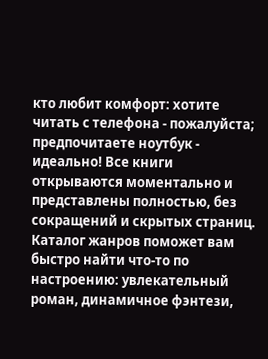кто любит комфорт: хотите читать с телефона - пожалуйста; предпочитаете ноутбук - идеально! Все книги открываются моментально и представлены полностью, без сокращений и скрытых страниц. Каталог жанров поможет вам быстро найти что-то по настроению: увлекательный роман, динамичное фэнтези,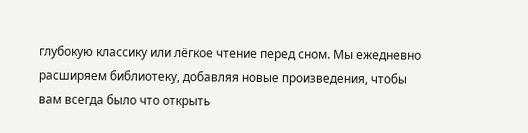глубокую классику или лёгкое чтение перед сном. Мы ежедневно расширяем библиотеку, добавляя новые произведения, чтобы вам всегда было что открыть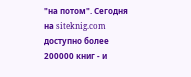"на потом". Сегодня на siteknig.com доступно более 200000 книг - и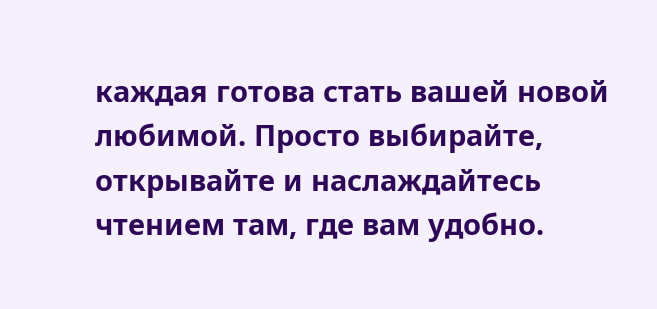каждая готова стать вашей новой любимой. Просто выбирайте, открывайте и наслаждайтесь чтением там, где вам удобно.